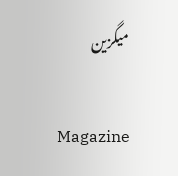میگزین

Magazine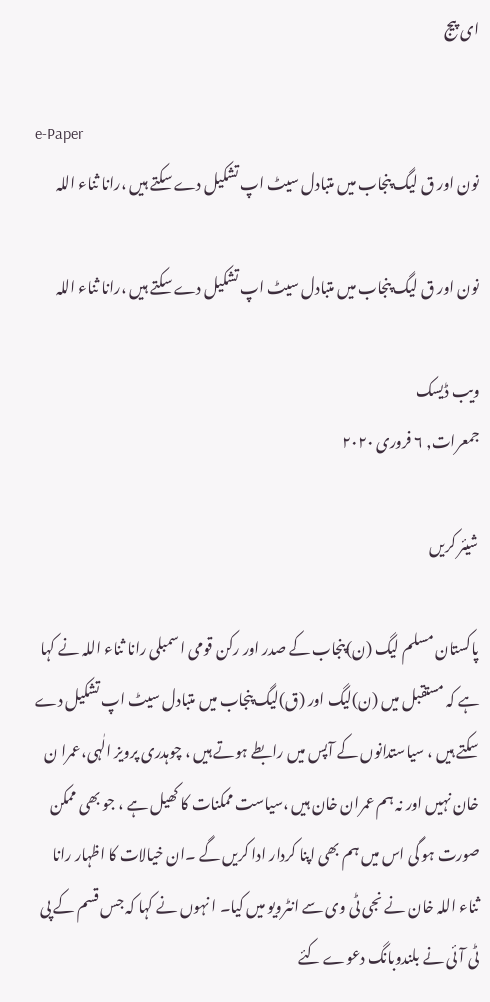ای پیج

e-Paper
نون اور ق لیگ پنجاب میں متبادل سیٹ اپ تشکیل دے سکتے ہیں ،رانا ثناء اللہ

نون اور ق لیگ پنجاب میں متبادل سیٹ اپ تشکیل دے سکتے ہیں ،رانا ثناء اللہ

ویب ڈیسک
جمعرات, ۶ فروری ۲۰۲۰

شیئر کریں

پاکستان مسلم لیگ (ن)پنجاب کے صدر اور رکن قومی اسمبلی رانا ثناء اللہ نے کہا ہے کہ مستقبل میں (ن)لیگ اور (ق)لیگ پنجاب میں متبادل سیٹ اپ تشکیل دے سکتے ہیں ، سیاستدانوں کے آپس میں رابطے ہوتے ہیں ، چوہدری پرویز الٰہی،عمرا ن خان نہیں اور نہ ہم عمران خان ہیں ،سیاست ممکنات کا کھیل ہے ، جو بھی ممکن صورت ہو گی اس میں ہم بھی اپنا کردار ادا کریں گے ۔ان خیالات کا اظہار رانا ثناء اللہ خان نے نجی ٹی وی سے انٹرویو میں کیا۔ ا نہوں نے کہا کہ جس قسم کے پی ٹی آئی نے بلندوبانگ دعوے کئے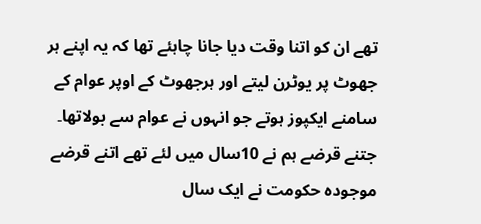تھے ان کو اتنا وقت دیا جانا چاہئے تھا کہ یہ اپنے ہر جھوٹ پر یوٹرن لیتے اور ہرجھوٹ کے اوپر عوام کے سامنے ایکپوز ہوتے جو انہوں نے عوام سے بولاتھا۔ جتنے قرضے ہم نے 10سال میں لئے تھے اتنے قرضے موجودہ حکومت نے ایک سال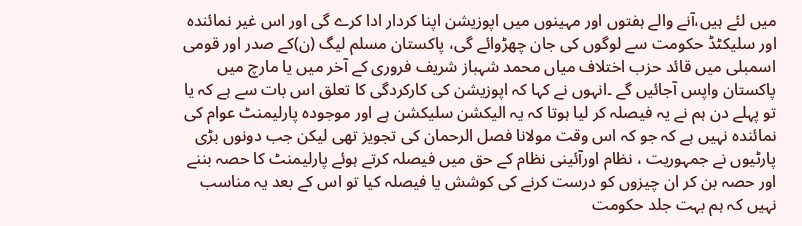میں لئے ہیں،آنے والے ہفتوں اور مہینوں میں اپوزیشن اپنا کردار ادا کرے گی اور اس غیر نمائندہ اور سلیکٹڈ حکومت سے لوگوں کی جان چھڑوائے گی، پاکستان مسلم لیگ (ن)کے صدر اور قومی اسمبلی میں قائد حزب اختلاف میاں محمد شہباز شریف فروری کے آخر میں یا مارچ میں پاکستان واپس آجائیں گے ۔انہوں نے کہا کہ اپوزیشن کی کارکردگی کا تعلق اس بات سے ہے کہ یا تو پہلے دن ہم نے یہ فیصلہ کر لیا ہوتا کہ یہ الیکشن سلیکشن ہے اور موجودہ پارلیمنٹ عوام کی نمائندہ نہیں ہے کہ جو کہ اس وقت مولانا فصل الرحمان کی تجویز تھی لیکن جب دونوں بڑی پارٹیوں نے جمہوریت ، نظام اورآئینی نظام کے حق میں فیصلہ کرتے ہوئے پارلیمنٹ کا حصہ بننے اور حصہ بن کر ان چیزوں کو درست کرنے کی کوشش یا فیصلہ کیا تو اس کے بعد یہ مناسب نہیں کہ ہم بہت جلد حکومت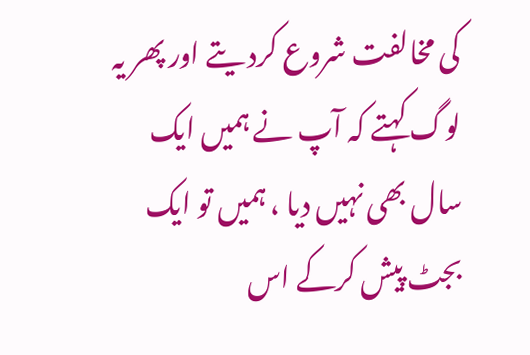کی مخالفت شروع کرد یتے اور پھر یہ لوگ کہتے کہ آپ نے ہمیں ایک سال بھی نہیں دیا ، ہمیں تو ایک بجٹ پیش کرکے اس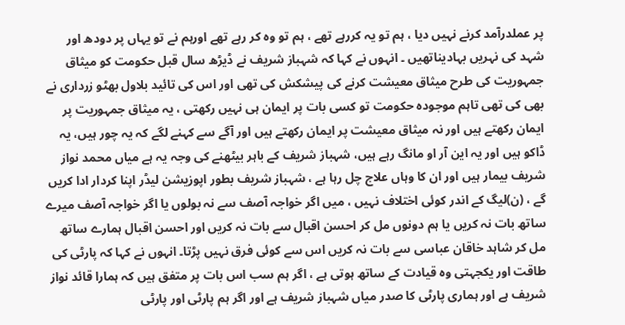پر عملدرآمد کرنے نہیں دیا ، ہم تو یہ کررہے تھے ، ہم تو وہ کر رہے تھے اورہم نے تو یہاں پر دودھ اور شہد کی نہریں بہادیناتھیں ۔ انہوں نے کہا کہ شہباز شریف نے ڈیڑھ سال قبل حکومت کو میثاق جمہوریت کی طرح میثاق معیشت کرنے کی پیشکش کی تھی اور اس کی تائید بلاول بھٹو زرداری نے بھی کی تھی تاہم موجودہ حکومت تو کسی بات پر ایمان ہی نہیں رکھتی ، یہ میثاق جمہوریت پر ایمان رکھتے ہیں اور نہ میثاق معیشت پر ایمان رکھتے ہیں اور آگے سے کہنے لگے کہ یہ چور ہیں، یہ ڈاکو ہیں اور یہ این آر او مانگ رہے ہیں، شہباز شریف کے باہر بیٹھنے کی وجہ یہ ہے میاں محمد نواز شریف بیمار ہیں اور ان کا وہاں علاج چل رہا ہے ، شہباز شریف بطور اپوزیشن لیڈر اپنا کردار ادا کریں گے ، (ن)لیگ کے اندر کوئی اختلاف نہیں ، میں اگر خواجہ آصف سے نہ بولوں یا اگر خواجہ آصف میرے ساتھ بات نہ کریں یا ہم دونوں مل کر احسن اقبال سے بات نہ کریں اور احسن اقبال ہمارے ساتھ مل کر شاہد خاقان عباسی سے بات نہ کریں اس سے کوئی فرق نہیں پڑتا۔ انہوں نے کہا کہ پارٹی کی طاقت اور یکجہتی وہ قیادت کے ساتھ ہوتی ہے ، اگر ہم سب اس بات پر متفق ہیں کہ ہمارا قائد نواز شریف ہے اور ہماری پارٹی کا صدر میاں شہباز شریف ہے اور اگر ہم پارٹی اور پارٹی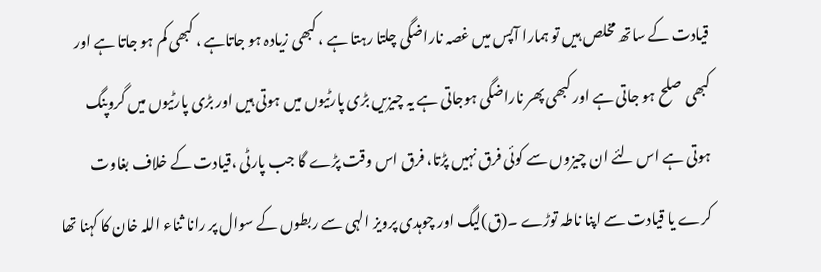قیادت کے ساتھ مخلص ہیں تو ہمارا آپس میں غصہ ناراضگی چلتا رہتا ہے ، کبھی زیادہ ہو جاتاہے ، کبھی کم ہو جاتا ہے اور کبھی صلح ہو جاتی ہے اور کبھی پھر ناراضگی ہوجاتی ہے یہ چیزیں بڑی پارٹیوں میں ہوتی ہیں اور بڑی پارٹیوں میں گروپنگ ہوتی ہے اس لئے ان چیزوں سے کوئی فرق نہیں پڑتا، فرق اس وقت پڑے گا جب پارٹی ،قیادت کے خلاف بغاوت کرے یا قیادت سے اپنا ناطہ توڑے ۔(ق)لیگ اور چوہدی پرویز الہی سے ربطوں کے سوال پر رانا ثناء اللہ خان کا کہنا تھا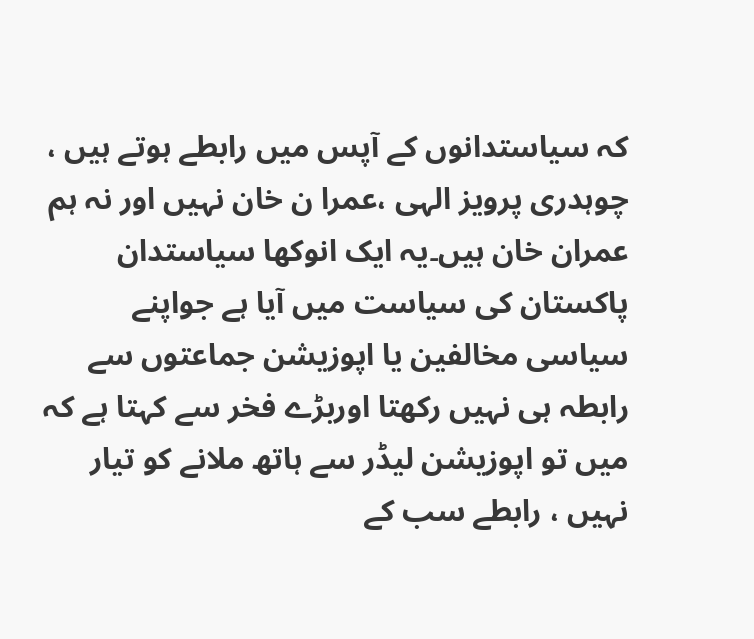کہ سیاستدانوں کے آپس میں رابطے ہوتے ہیں ، چوہدری پرویز الہی ،عمرا ن خان نہیں اور نہ ہم عمران خان ہیں۔یہ ایک انوکھا سیاستدان پاکستان کی سیاست میں آیا ہے جواپنے سیاسی مخالفین یا اپوزیشن جماعتوں سے رابطہ ہی نہیں رکھتا اوربڑے فخر سے کہتا ہے کہ میں تو اپوزیشن لیڈر سے ہاتھ ملانے کو تیار نہیں ، رابطے سب کے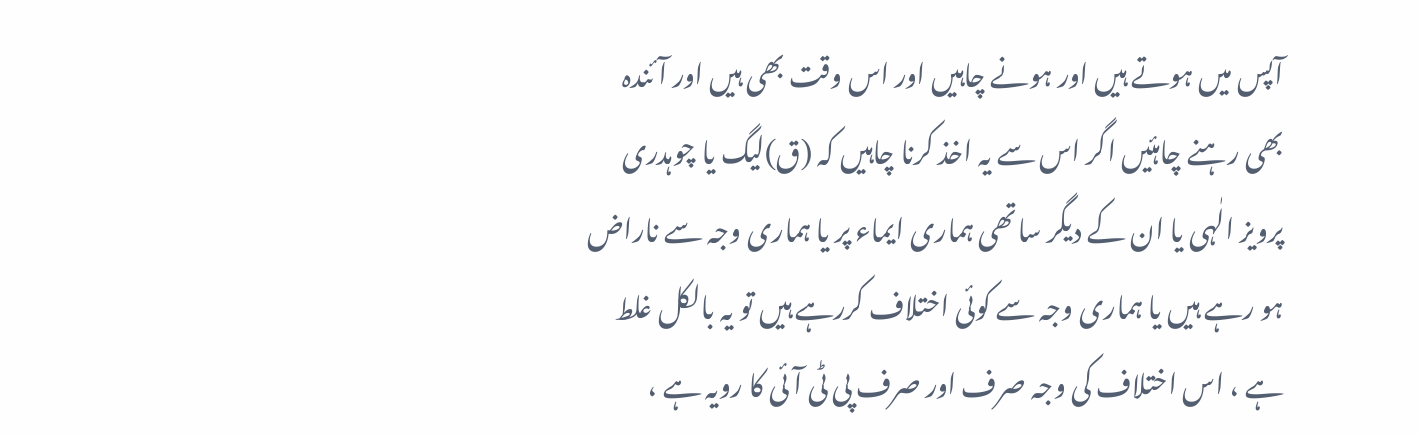آپس میں ہوتے ہیں اور ہونے چاہیں اور اس وقت بھی ہیں اور آئندہ بھی رہنے چاہئیں اگر اس سے یہ اخذ کرنا چاہیں کہ (ق)لیگ یا چوہدری پرویز الٰہی یا ان کے دیگر ساتھی ہماری ایماء پر یا ہماری وجہ سے ناراض ہو رہے ہیں یا ہماری وجہ سے کوئی اختلاف کررہے ہیں تو یہ بالکل غلط ہے ، اس اختلاف کی وجہ صرف اور صرف پی ٹی آئی کا رویہ ہے ،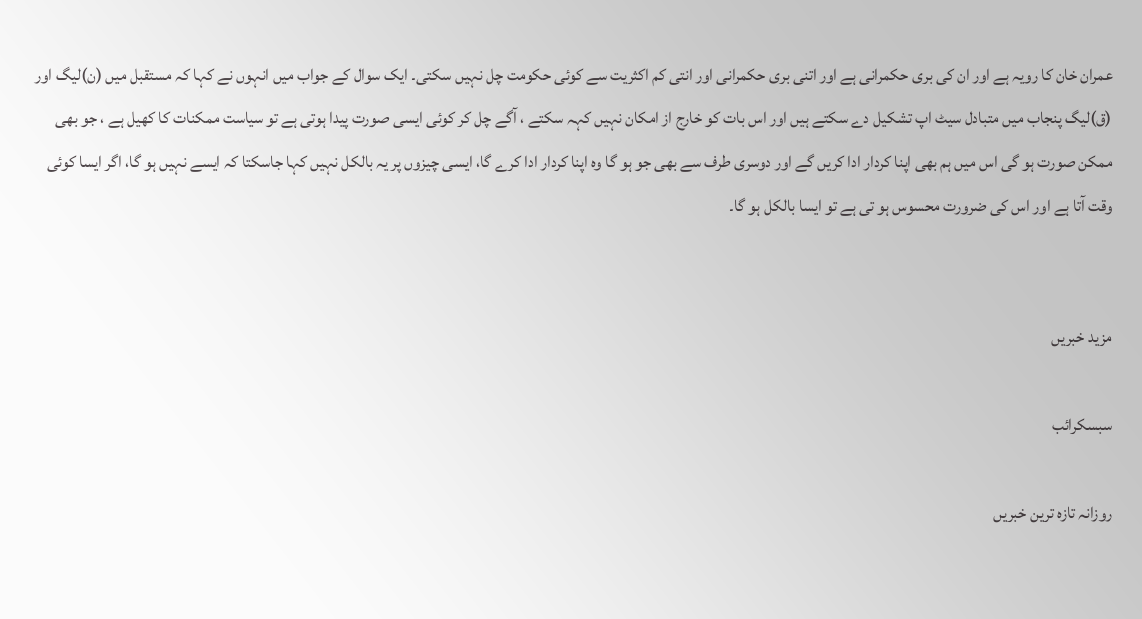عمران خان کا رویہ ہے اور ان کی بری حکمرانی ہے اور اتنی بری حکمرانی اور انتی کم اکثریت سے کوئی حکومت چل نہیں سکتی۔ ایک سوال کے جواب میں انہوں نے کہا کہ مستقبل میں (ن)لیگ اور (ق)لیگ پنجاب میں متبادل سیٹ اپ تشکیل دے سکتے ہیں اور اس بات کو خارج از امکان نہیں کہہ سکتے ، آگے چل کر کوئی ایسی صورت پیدا ہوتی ہے تو سیاست ممکنات کا کھیل ہے ، جو بھی ممکن صورت ہو گی اس میں ہم بھی اپنا کردار ادا کریں گے اور دوسری طرف سے بھی جو ہو گا وہ اپنا کردار ادا کرے گا، ایسی چیزوں پر یہ بالکل نہیں کہا جاسکتا کہ ایسے نہیں ہو گا، اگر ایسا کوئی وقت آتا ہے اور اس کی ضرورت محسوس ہو تی ہے تو ایسا بالکل ہو گا۔


مزید خبریں

سبسکرائب

روزانہ تازہ ترین خبریں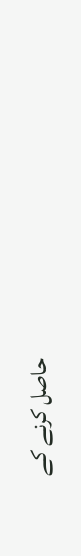حاصل کرنے کے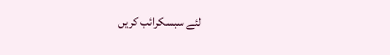لئے سبسکرائب کریں